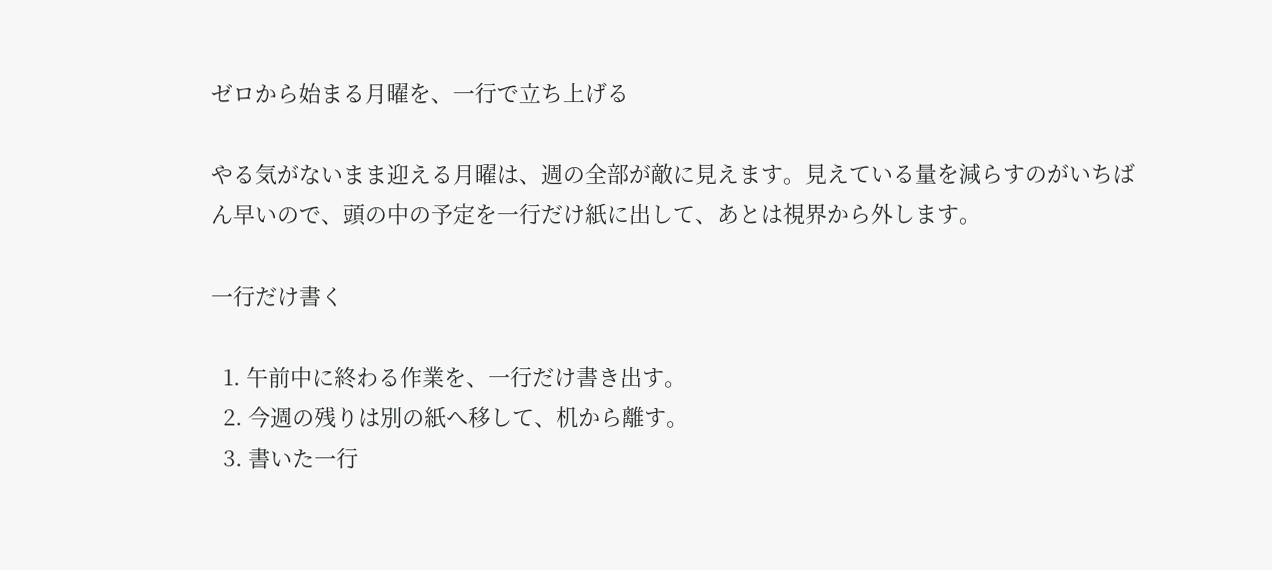ゼロから始まる月曜を、一行で立ち上げる

やる気がないまま迎える月曜は、週の全部が敵に見えます。見えている量を減らすのがいちばん早いので、頭の中の予定を一行だけ紙に出して、あとは視界から外します。

一行だけ書く

  1. 午前中に終わる作業を、一行だけ書き出す。
  2. 今週の残りは別の紙へ移して、机から離す。
  3. 書いた一行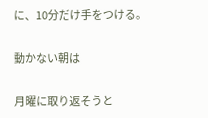に、10分だけ手をつける。

動かない朝は

月曜に取り返そうと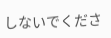しないでくださ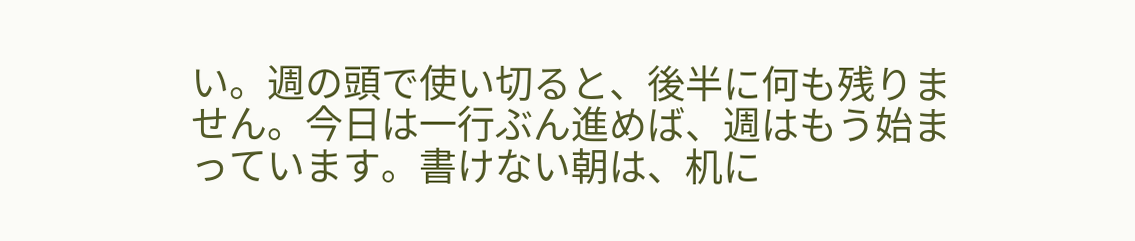い。週の頭で使い切ると、後半に何も残りません。今日は一行ぶん進めば、週はもう始まっています。書けない朝は、机に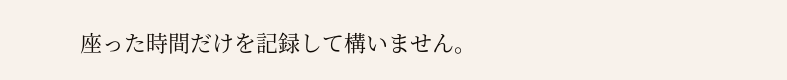座った時間だけを記録して構いません。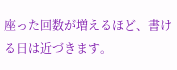座った回数が増えるほど、書ける日は近づきます。